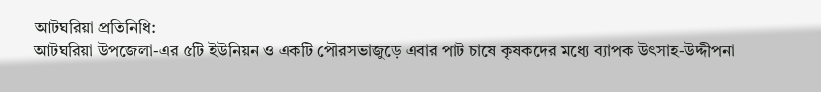আটঘরিয়া প্রতিনিধি:
আটঘরিয়া উপজেলা-এর ৫টি ইউনিয়ন ও একটি পৌরসভাজুড়ে এবার পাট চাষে কৃষকদের মধ্যে ব্যাপক উৎসাহ-উদ্দীপনা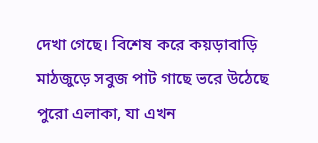দেখা গেছে। বিশেষ করে কয়ড়াবাড়ি মাঠজুড়ে সবুজ পাট গাছে ভরে উঠেছে পুরো এলাকা, যা এখন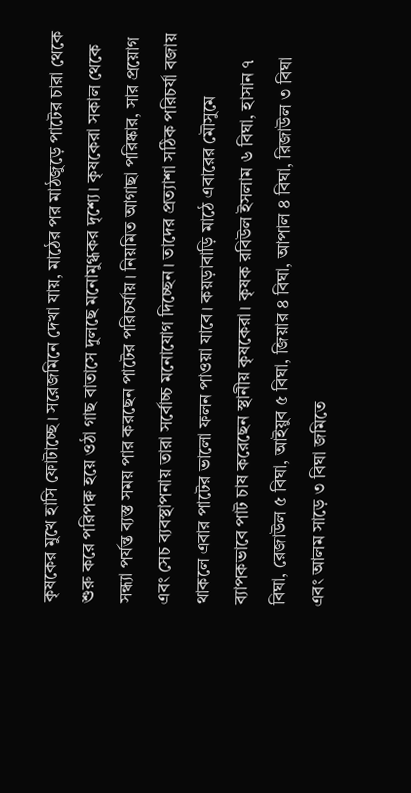কৃষকের মুখে হাসি ফোটাচ্ছে। সরেজমিনে দেখা যায়, মাঠের পর মাঠজুড়ে পাটের চারা থেকে শুরু করে পরিপক্ব হয়ে ওঠা গাছ বাতাসে দুলছে মনোমুগ্ধকর দৃশ্যে। কৃষকেরা সকাল থেকে সন্ধ্যা পর্যন্ত ব্যস্ত সময় পার করছেন পাটের পরিচর্যায়। নিয়মিত আগাছা পরিষ্কার, সার প্রয়োগ এবং সেচ ব্যবস্থাপনায় তারা সর্বোচ্চ মনোযোগ দিচ্ছেন। তাদের প্রত্যাশা সঠিক পরিচর্যা বজায় থাকলে এবার পাটের ভালো ফলন পাওয়া যাবে। কয়ড়াবাড়ি মাঠে এবারের মৌসুমে ব্যাপকভাবে পাট চাষ করেছেন স্থানীয় কৃষকেরা। কৃষক রবিউল ইসলাম ৬ বিঘা, হাসান ৭ বিঘা, রেজাউল ৫ বিঘা, আইয়ুব ৫ বিঘা, জিয়ার ৪ বিঘা, আপাল ৪ বিঘা, রিজাউল ৩ বিঘা এবং আলম সাড়ে ৩ বিঘা জমিতে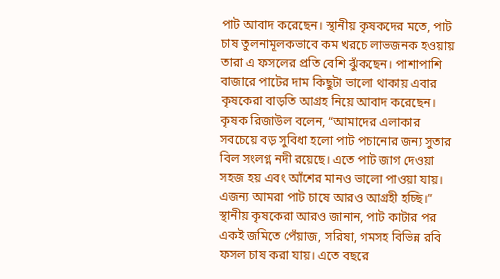পাট আবাদ করেছেন। স্থানীয় কৃষকদের মতে, পাট চাষ তুলনামূলকভাবে কম খরচে লাভজনক হওয়ায় তারা এ ফসলের প্রতি বেশি ঝুঁকছেন। পাশাপাশি বাজারে পাটের দাম কিছুটা ভালো থাকায় এবার কৃষকেরা বাড়তি আগ্রহ নিয়ে আবাদ করেছেন। কৃষক রিজাউল বলেন, “আমাদের এলাকার সবচেয়ে বড় সুবিধা হলো পাট পচানোর জন্য সুতার বিল সংলগ্ন নদী রয়েছে। এতে পাট জাগ দেওয়া সহজ হয় এবং আঁশের মানও ভালো পাওয়া যায়। এজন্য আমরা পাট চাষে আরও আগ্রহী হচ্ছি।” স্থানীয় কৃষকেরা আরও জানান, পাট কাটার পর একই জমিতে পেঁয়াজ, সরিষা, গমসহ বিভিন্ন রবি ফসল চাষ করা যায়। এতে বছরে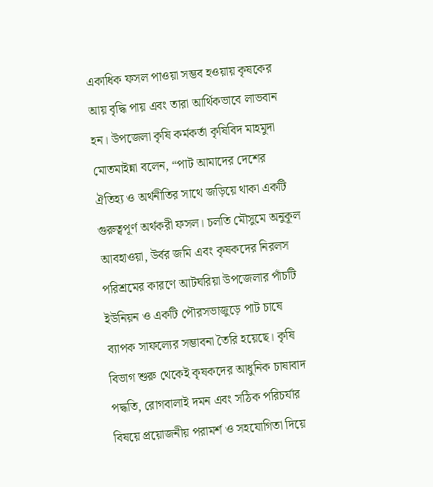একাধিক ফসল পাওয়া সম্ভব হওয়ায় কৃষকের আয় বৃদ্ধি পায় এবং তারা আর্থিকভাবে লাভবান হন। উপজেলা কৃষি কর্মকর্তা কৃষিবিদ মাহমুদা মোতমাইন্না বলেন, “পাট আমাদের দেশের ঐতিহ্য ও অর্থনীতির সাথে জড়িয়ে থাকা একটি গুরুত্বপূর্ণ অর্থকরী ফসল। চলতি মৌসুমে অনুকূল আবহাওয়া, উর্বর জমি এবং কৃষকদের নিরলস পরিশ্রমের কারণে আটঘরিয়া উপজেলার পাঁচটি ইউনিয়ন ও একটি পৌরসভাজুড়ে পাট চাষে ব্যাপক সাফল্যের সম্ভাবনা তৈরি হয়েছে। কৃষি বিভাগ শুরু থেকেই কৃষকদের আধুনিক চাষাবাদ পদ্ধতি, রোগবালাই দমন এবং সঠিক পরিচর্যার বিষয়ে প্রয়োজনীয় পরামর্শ ও সহযোগিতা দিয়ে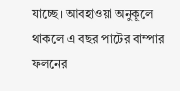যাচ্ছে। আবহাওয়া অনুকূলে থাকলে এ বছর পাটের বাম্পার ফলনের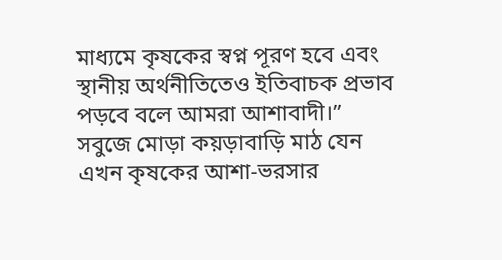মাধ্যমে কৃষকের স্বপ্ন পূরণ হবে এবং স্থানীয় অর্থনীতিতেও ইতিবাচক প্রভাব পড়বে বলে আমরা আশাবাদী।” সবুজে মোড়া কয়ড়াবাড়ি মাঠ যেন এখন কৃষকের আশা-ভরসার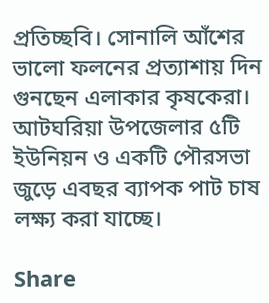প্রতিচ্ছবি। সোনালি আঁশের ভালো ফলনের প্রত্যাশায় দিন গুনছেন এলাকার কৃষকেরা। আটঘরিয়া উপজেলার ৫টি ইউনিয়ন ও একটি পৌরসভা জুড়ে এবছর ব্যাপক পাট চাষ লক্ষ্য করা যাচ্ছে।

Share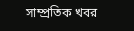সাম্প্রতিক খবর